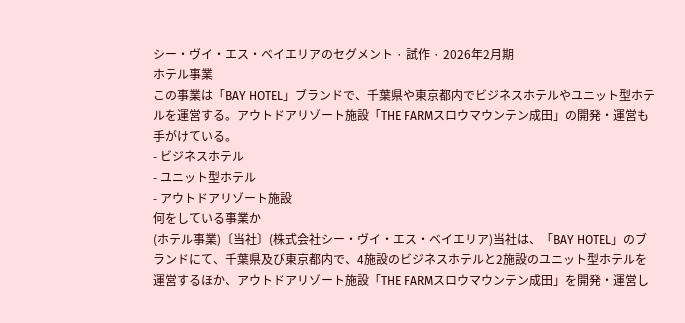シー・ヴイ・エス・ベイエリアのセグメント · 試作 · 2026年2月期
ホテル事業
この事業は「BAY HOTEL」ブランドで、千葉県や東京都内でビジネスホテルやユニット型ホテルを運営する。アウトドアリゾート施設「THE FARMスロウマウンテン成田」の開発・運営も手がけている。
- ビジネスホテル
- ユニット型ホテル
- アウトドアリゾート施設
何をしている事業か
(ホテル事業)〔当社〕(株式会社シー・ヴイ・エス・ベイエリア)当社は、「BAY HOTEL」のブランドにて、千葉県及び東京都内で、4施設のビジネスホテルと2施設のユニット型ホテルを運営するほか、アウトドアリゾート施設「THE FARMスロウマウンテン成田」を開発・運営し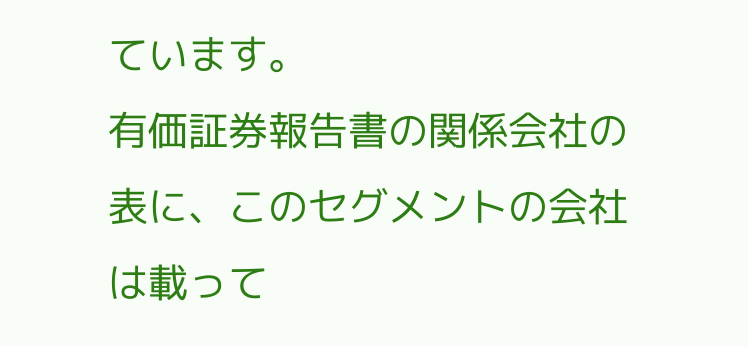ています。
有価証券報告書の関係会社の表に、このセグメントの会社は載って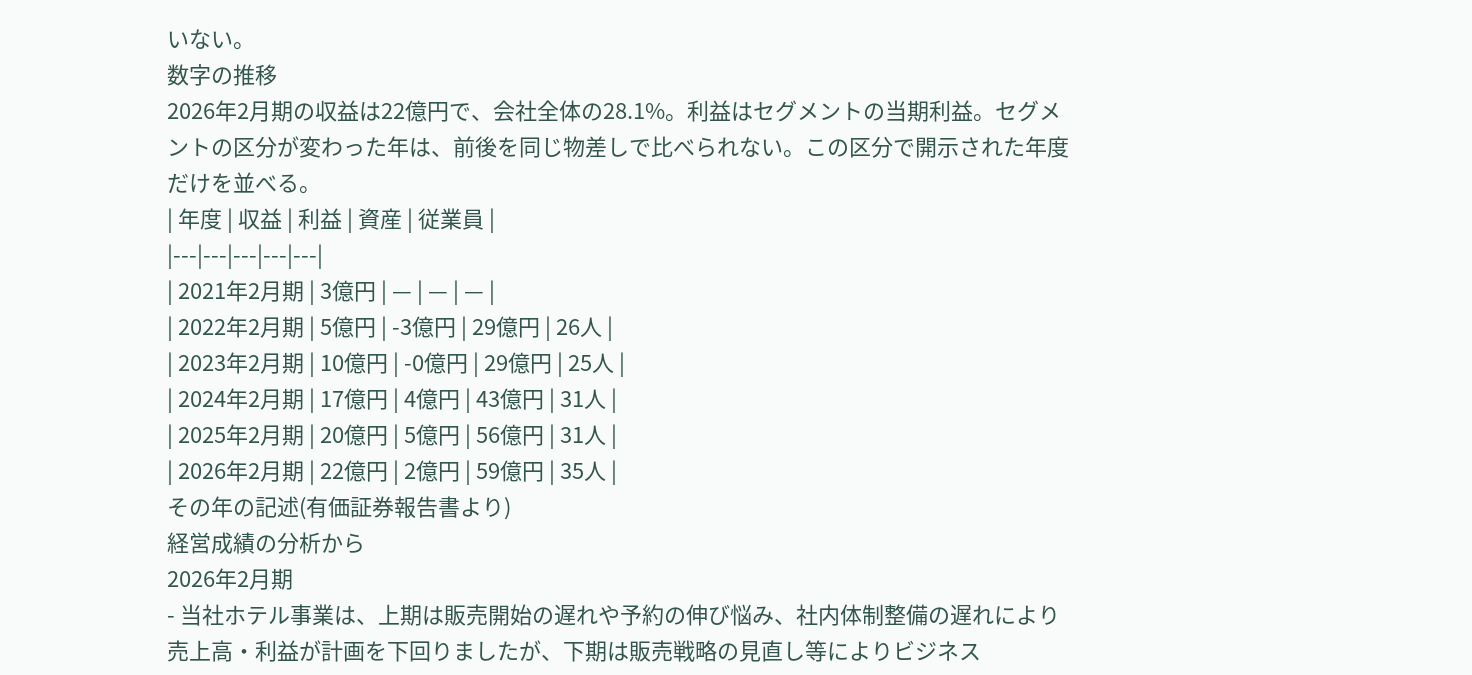いない。
数字の推移
2026年2月期の収益は22億円で、会社全体の28.1%。利益はセグメントの当期利益。セグメントの区分が変わった年は、前後を同じ物差しで比べられない。この区分で開示された年度だけを並べる。
| 年度 | 収益 | 利益 | 資産 | 従業員 |
|---|---|---|---|---|
| 2021年2月期 | 3億円 | — | — | — |
| 2022年2月期 | 5億円 | -3億円 | 29億円 | 26人 |
| 2023年2月期 | 10億円 | -0億円 | 29億円 | 25人 |
| 2024年2月期 | 17億円 | 4億円 | 43億円 | 31人 |
| 2025年2月期 | 20億円 | 5億円 | 56億円 | 31人 |
| 2026年2月期 | 22億円 | 2億円 | 59億円 | 35人 |
その年の記述(有価証券報告書より)
経営成績の分析から
2026年2月期
- 当社ホテル事業は、上期は販売開始の遅れや予約の伸び悩み、社内体制整備の遅れにより売上高・利益が計画を下回りましたが、下期は販売戦略の見直し等によりビジネス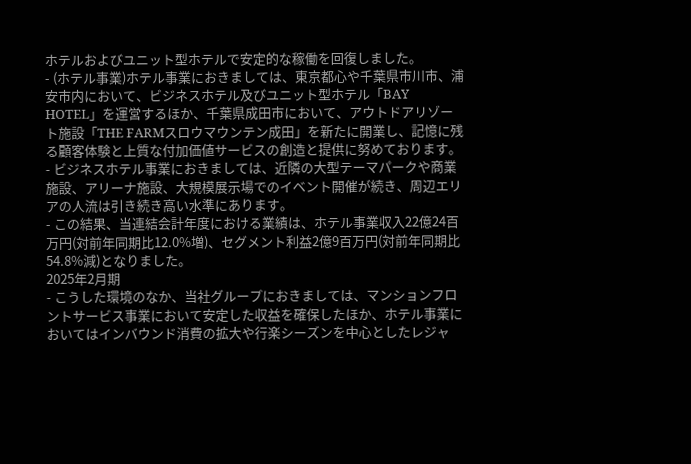ホテルおよびユニット型ホテルで安定的な稼働を回復しました。
- (ホテル事業)ホテル事業におきましては、東京都心や千葉県市川市、浦安市内において、ビジネスホテル及びユニット型ホテル「BAY HOTEL」を運営するほか、千葉県成田市において、アウトドアリゾート施設「THE FARMスロウマウンテン成田」を新たに開業し、記憶に残る顧客体験と上質な付加価値サービスの創造と提供に努めております。
- ビジネスホテル事業におきましては、近隣の大型テーマパークや商業施設、アリーナ施設、大規模展示場でのイベント開催が続き、周辺エリアの人流は引き続き高い水準にあります。
- この結果、当連結会計年度における業績は、ホテル事業収入22億24百万円(対前年同期比12.0%増)、セグメント利益2億9百万円(対前年同期比54.8%減)となりました。
2025年2月期
- こうした環境のなか、当社グループにおきましては、マンションフロントサービス事業において安定した収益を確保したほか、ホテル事業においてはインバウンド消費の拡大や行楽シーズンを中心としたレジャ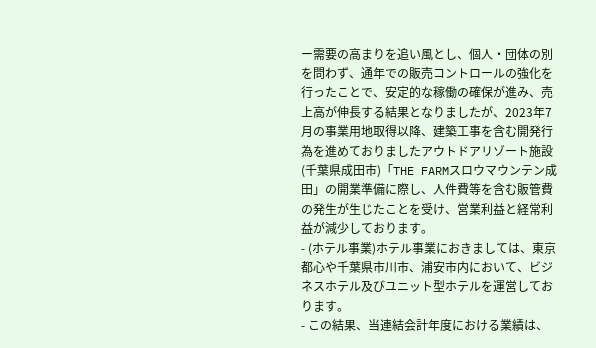ー需要の高まりを追い風とし、個人・団体の別を問わず、通年での販売コントロールの強化を行ったことで、安定的な稼働の確保が進み、売上高が伸長する結果となりましたが、2023年7月の事業用地取得以降、建築工事を含む開発行為を進めておりましたアウトドアリゾート施設(千葉県成田市)「THE FARMスロウマウンテン成田」の開業準備に際し、人件費等を含む販管費の発生が生じたことを受け、営業利益と経常利益が減少しております。
- (ホテル事業)ホテル事業におきましては、東京都心や千葉県市川市、浦安市内において、ビジネスホテル及びユニット型ホテルを運営しております。
- この結果、当連結会計年度における業績は、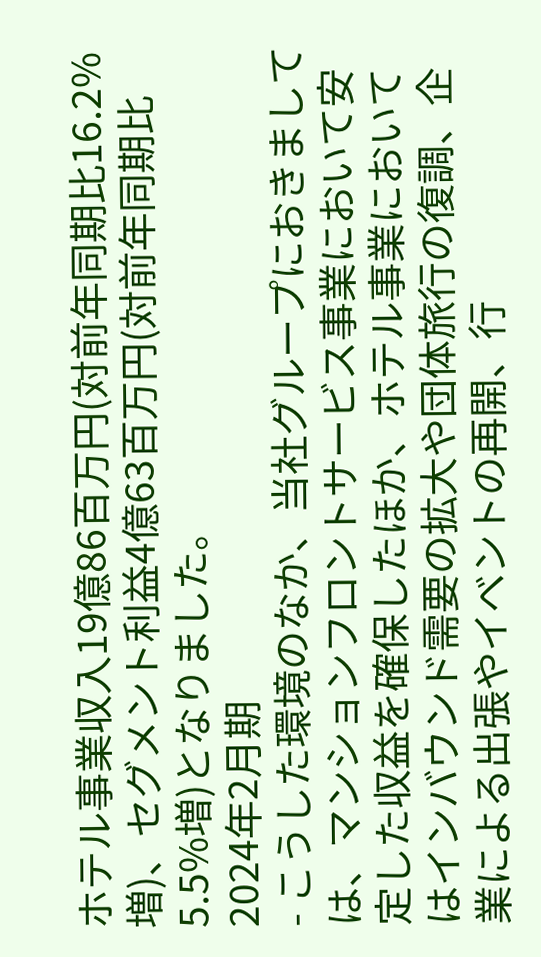ホテル事業収入19億86百万円(対前年同期比16.2%増)、セグメント利益4億63百万円(対前年同期比5.5%増)となりました。
2024年2月期
- こうした環境のなか、当社グループにおきましては、マンションフロントサービス事業において安定した収益を確保したほか、ホテル事業においてはインバウンド需要の拡大や団体旅行の復調、企業による出張やイベントの再開、行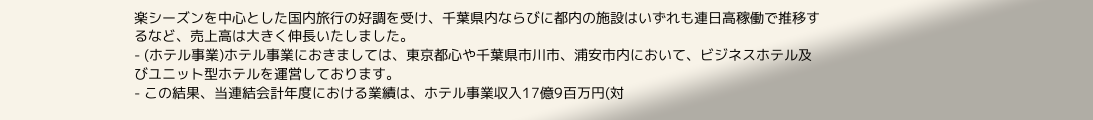楽シーズンを中心とした国内旅行の好調を受け、千葉県内ならびに都内の施設はいずれも連日高稼働で推移するなど、売上高は大きく伸長いたしました。
- (ホテル事業)ホテル事業におきましては、東京都心や千葉県市川市、浦安市内において、ビジネスホテル及びユニット型ホテルを運営しております。
- この結果、当連結会計年度における業績は、ホテル事業収入17億9百万円(対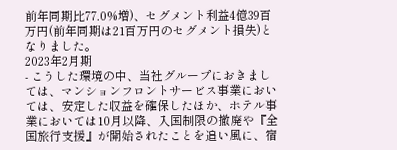前年同期比77.0%増)、セグメント利益4億39百万円(前年同期は21百万円のセグメント損失)となりました。
2023年2月期
- こうした環境の中、当社グループにおきましては、マンションフロントサービス事業においては、安定した収益を確保したほか、ホテル事業においては10月以降、入国制限の撤廃や『全国旅行支援』が開始されたことを追い風に、宿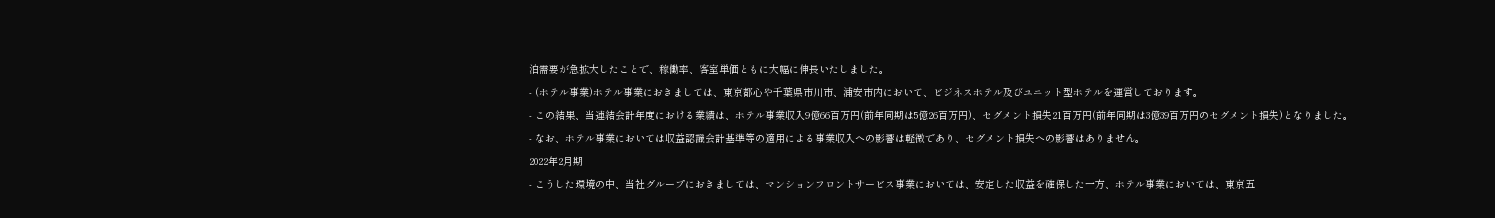泊需要が急拡大したことで、稼働率、客室単価ともに大幅に伸長いたしました。
- (ホテル事業)ホテル事業におきましては、東京都心や千葉県市川市、浦安市内において、ビジネスホテル及びユニット型ホテルを運営しております。
- この結果、当連結会計年度における業績は、ホテル事業収入9億66百万円(前年同期は5億26百万円)、セグメント損失21百万円(前年同期は3億39百万円のセグメント損失)となりました。
- なお、ホテル事業においては収益認識会計基準等の適用による事業収入への影響は軽微であり、セグメント損失への影響はありません。
2022年2月期
- こうした環境の中、当社グループにおきましては、マンションフロントサービス事業においては、安定した収益を確保した一方、ホテル事業においては、東京五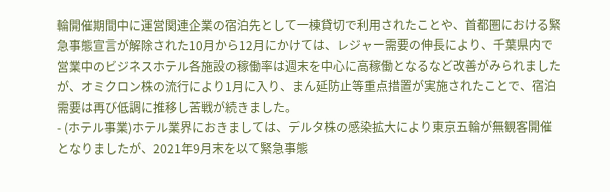輪開催期間中に運営関連企業の宿泊先として一棟貸切で利用されたことや、首都圏における緊急事態宣言が解除された10月から12月にかけては、レジャー需要の伸長により、千葉県内で営業中のビジネスホテル各施設の稼働率は週末を中心に高稼働となるなど改善がみられましたが、オミクロン株の流行により1月に入り、まん延防止等重点措置が実施されたことで、宿泊需要は再び低調に推移し苦戦が続きました。
- (ホテル事業)ホテル業界におきましては、デルタ株の感染拡大により東京五輪が無観客開催となりましたが、2021年9月末を以て緊急事態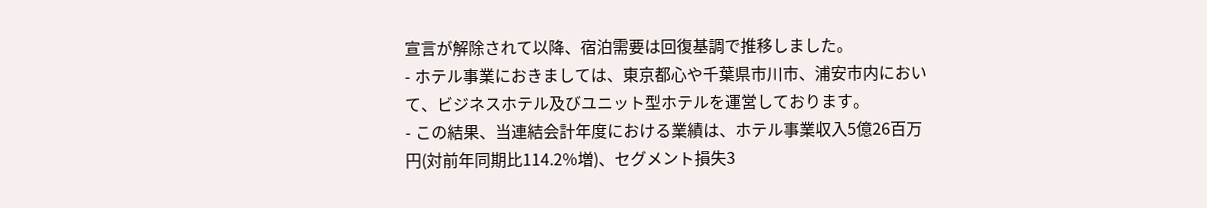宣言が解除されて以降、宿泊需要は回復基調で推移しました。
- ホテル事業におきましては、東京都心や千葉県市川市、浦安市内において、ビジネスホテル及びユニット型ホテルを運営しております。
- この結果、当連結会計年度における業績は、ホテル事業収入5億26百万円(対前年同期比114.2%増)、セグメント損失3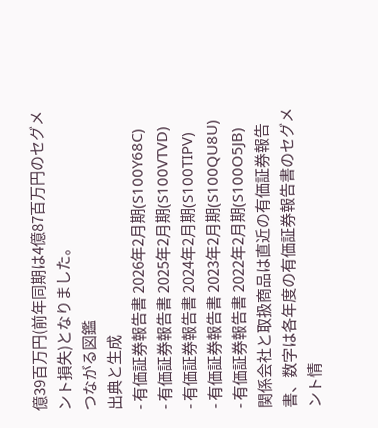億39百万円(前年同期は4億87百万円のセグメント損失)となりました。
つながる図鑑
出典と生成
- 有価証券報告書 2026年2月期(S100Y68C)
- 有価証券報告書 2025年2月期(S100VTVD)
- 有価証券報告書 2024年2月期(S100TIPV)
- 有価証券報告書 2023年2月期(S100QU8U)
- 有価証券報告書 2022年2月期(S100O5JB)
関係会社と取扱商品は直近の有価証券報告書、数字は各年度の有価証券報告書のセグメント情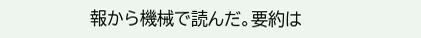報から機械で読んだ。要約は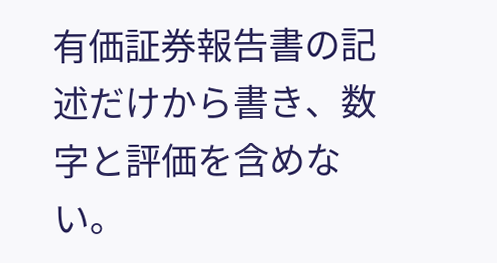有価証券報告書の記述だけから書き、数字と評価を含めない。